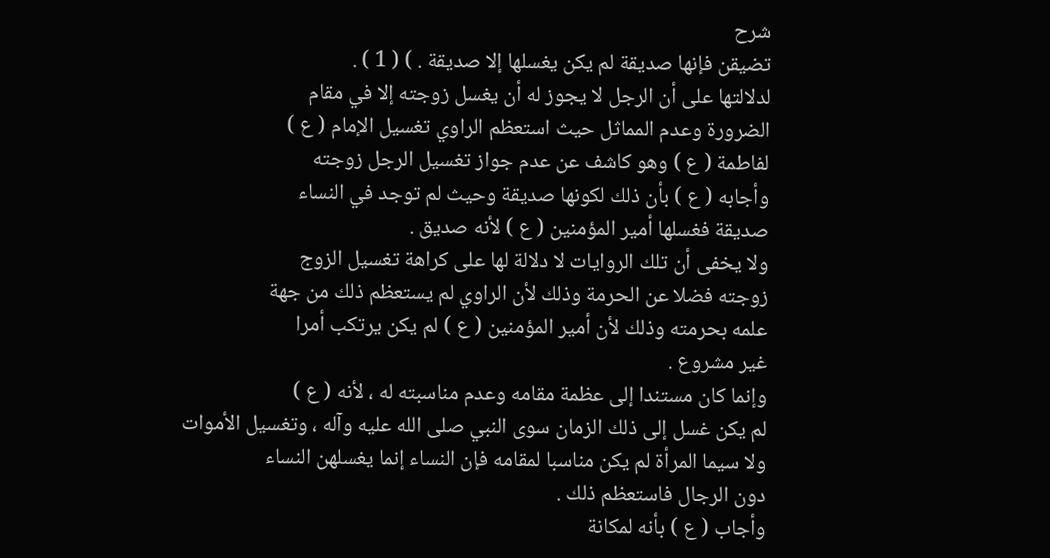شرح
تضيقن فإنها صديقة لم يكن يغسلها إلا صديقة . ) ( 1 ) .
لدلالتها على أن الرجل لا يجوز له أن يغسل زوجته إلا في مقام
الضرورة وعدم المماثل حيث استعظم الراوي تغسيل الإمام ( ع )
لفاطمة ( ع ) وهو كاشف عن عدم جواز تغسيل الرجل زوجته
وأجابه ( ع ) بأن ذلك لكونها صديقة وحيث لم توجد في النساء
صديقة فغسلها أمير المؤمنين ( ع ) لأنه صديق .
ولا يخفى أن تلك الروايات لا دلالة لها على كراهة تغسيل الزوج
زوجته فضلا عن الحرمة وذلك لأن الراوي لم يستعظم ذلك من جهة
علمه بحرمته وذلك لأن أمير المؤمنين ( ع ) لم يكن يرتكب أمرا
غير مشروع .
وإنما كان مستندا إلى عظمة مقامه وعدم مناسبته له ، لأنه ( ع )
لم يكن غسل إلى ذلك الزمان سوى النبي صلى الله عليه وآله ، وتغسيل الأموات
ولا سيما المرأة لم يكن مناسبا لمقامه فإن النساء إنما يغسلهن النساء
دون الرجال فاستعظم ذلك .
وأجاب ( ع ) بأنه لمكانة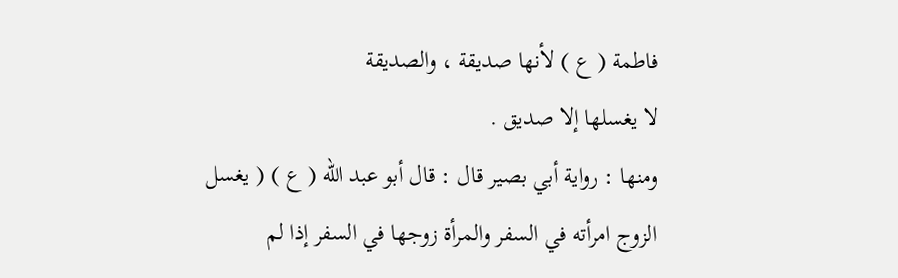فاطمة ( ع ) لأنها صديقة ، والصديقة
لا يغسلها إلا صديق .
ومنها : رواية أبي بصير قال : قال أبو عبد الله ( ع ) ( يغسل
الزوج امرأته في السفر والمرأة زوجها في السفر إذا لم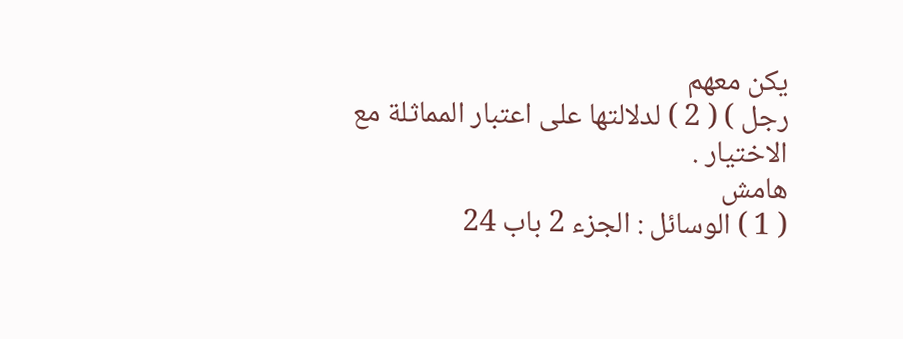يكن معهم
رجل ) ( 2 ) لدلالتها على اعتبار المماثلة مع الاختيار .
هامش
( 1 ) الوسائل : الجزء 2 باب 24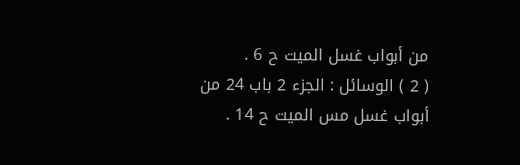من أبواب غسل الميت ح 6 .
( 2 ) الوسائل : الجزء 2 باب 24 من أبواب غسل مس الميت ح 14 .